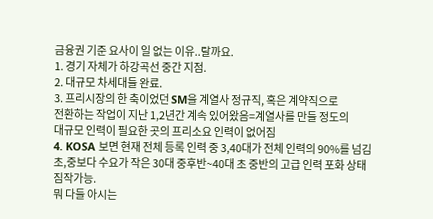금융권 기준 요사이 일 없는 이유..랄까요.
1. 경기 자체가 하강곡선 중간 지점.
2. 대규모 차세대들 완료.
3. 프리시장의 한 축이었던 SM을 계열사 정규직, 혹은 계약직으로
전환하는 작업이 지난 1,2년간 계속 있어왔음=계열사를 만들 정도의
대규모 인력이 필요한 곳의 프리소요 인력이 없어짐
4. KOSA 보면 현재 전체 등록 인력 중 3,40대가 전체 인력의 90%를 넘김
초,중보다 수요가 작은 30대 중후반~40대 초 중반의 고급 인력 포화 상태
짐작가능.
뭐 다들 아시는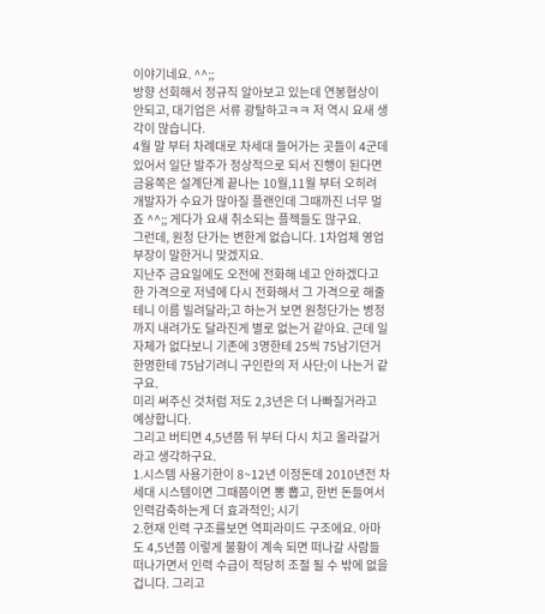이야기네요. ^^;;
방향 선회해서 정규직 알아보고 있는데 연봉협상이 안되고, 대기업은 서류 광탈하고ㅋㅋ 저 역시 요새 생각이 많습니다.
4월 말 부터 차례대로 차세대 들어가는 곳들이 4군데 있어서 일단 발주가 정상적으로 되서 진행이 된다면 금융쪽은 설계단계 끝나는 10월,11월 부터 오히려 개발자가 수요가 많아질 플랜인데 그때까진 너무 멀죠 ^^;; 게다가 요새 취소되는 플젝들도 많구요.
그런데, 원청 단가는 변한게 없습니다. 1차업체 영업부장이 말한거니 맞겠지요.
지난주 금요일에도 오전에 전화해 네고 안하겠다고 한 가격으로 저녘에 다시 전화해서 그 가격으로 해줄 테니 이름 빌려달라;고 하는거 보면 원청단가는 병정까지 내려가도 달라진게 별로 없는거 같아요. 근데 일 자체가 없다보니 기존에 3명한테 25씩 75남기던거 한명한테 75남기려니 구인란의 저 사단;이 나는거 같구요.
미리 써주신 것처럼 저도 2,3년은 더 나빠질거라고 예상합니다.
그리고 버티면 4,5년쯤 뒤 부터 다시 치고 올라갈거라고 생각하구요.
1.시스템 사용기한이 8~12년 이정돈데 2010년전 차세대 시스템이면 그때쯤이면 뽕 뽑고, 한번 돈들여서 인력감축하는게 더 효과적인; 시기
2.현재 인력 구조를보면 역피라미드 구조에요. 아마도 4,5년쯤 이렇게 불황이 계속 되면 떠나갈 사람들 떠나가면서 인력 수급이 적당히 조절 될 수 밖에 없을 겁니다. 그리고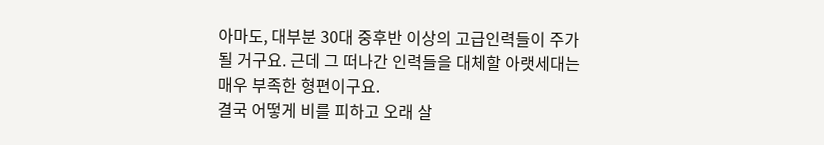아마도, 대부분 30대 중후반 이상의 고급인력들이 주가 될 거구요. 근데 그 떠나간 인력들을 대체할 아랫세대는 매우 부족한 형편이구요.
결국 어떻게 비를 피하고 오래 살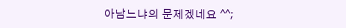아남느냐의 문제겠네요 ^^;